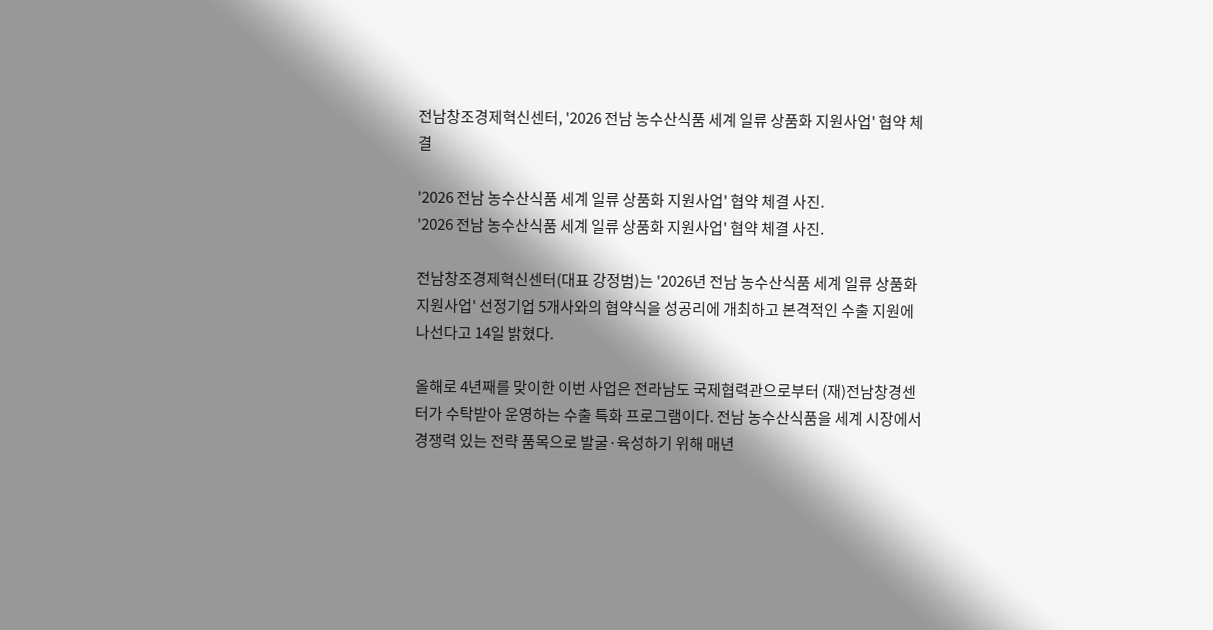전남창조경제혁신센터, '2026 전남 농수산식품 세계 일류 상품화 지원사업' 협약 체결

'2026 전남 농수산식품 세계 일류 상품화 지원사업' 협약 체결 사진.
'2026 전남 농수산식품 세계 일류 상품화 지원사업' 협약 체결 사진.

전남창조경제혁신센터(대표 강정범)는 '2026년 전남 농수산식품 세계 일류 상품화 지원사업' 선정기업 5개사와의 협약식을 성공리에 개최하고 본격적인 수출 지원에 나선다고 14일 밝혔다.

올해로 4년째를 맞이한 이번 사업은 전라남도 국제협력관으로부터 (재)전남창경센터가 수탁받아 운영하는 수출 특화 프로그램이다. 전남 농수산식품을 세계 시장에서 경쟁력 있는 전략 품목으로 발굴·육성하기 위해 매년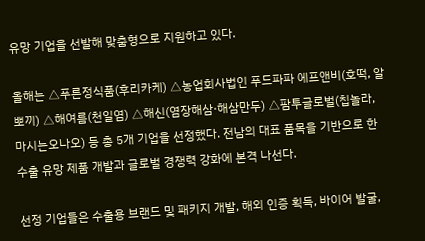유망 기업을 선발해 맞춤형으로 지원하고 있다.

올해는 △푸른정식품(후리카케) △농업회사법인 푸드파파 에프앤비(호떡, 알뽀끼) △해여름(천일염) △해신(염장해삼·해삼만두) △팜투글로벌(칩놀라, 마시는오나오) 등 총 5개 기업을 선정했다. 전남의 대표 품목을 기반으로 한 수출 유망 제품 개발과 글로벌 경쟁력 강화에 본격 나선다.

선정 기업들은 수출용 브랜드 및 패키지 개발, 해외 인증 획득, 바이어 발굴,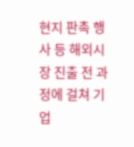현지 판촉 행사 등 해외시장 진출 전 과정에 걸쳐 기업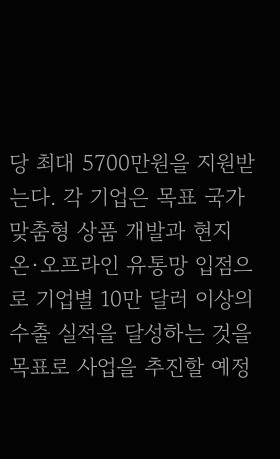당 최대 5700만원을 지원받는다. 각 기업은 목표 국가 맞춤형 상품 개발과 현지 온·오프라인 유통망 입점으로 기업별 10만 달러 이상의 수출 실적을 달성하는 것을 목표로 사업을 추진할 예정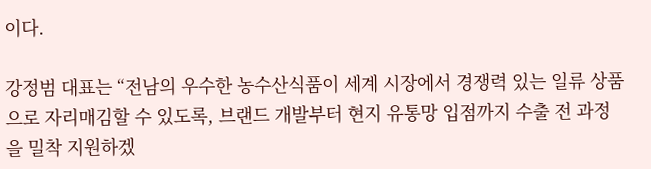이다.

강정범 대표는 “전남의 우수한 농수산식품이 세계 시장에서 경쟁력 있는 일류 상품으로 자리매김할 수 있도록, 브랜드 개발부터 현지 유통망 입점까지 수출 전 과정을 밀착 지원하겠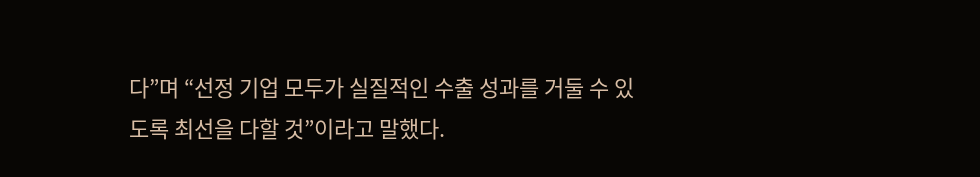다”며 “선정 기업 모두가 실질적인 수출 성과를 거둘 수 있도록 최선을 다할 것”이라고 말했다.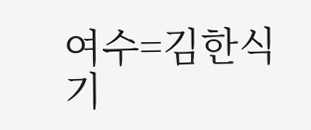여수=김한식 기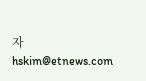자 hskim@etnews.com